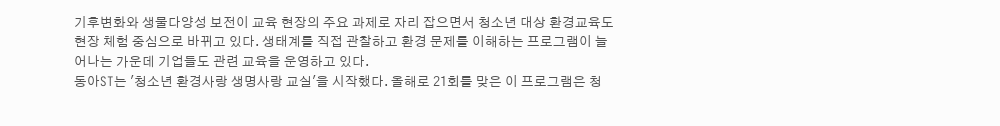기후변화와 생물다양성 보전이 교육 현장의 주요 과제로 자리 잡으면서 청소년 대상 환경교육도 현장 체험 중심으로 바뀌고 있다. 생태계를 직접 관찰하고 환경 문제를 이해하는 프로그램이 늘어나는 가운데 기업들도 관련 교육을 운영하고 있다.
동아ST는 '청소년 환경사랑 생명사랑 교실'을 시작했다. 올해로 21회를 맞은 이 프로그램은 청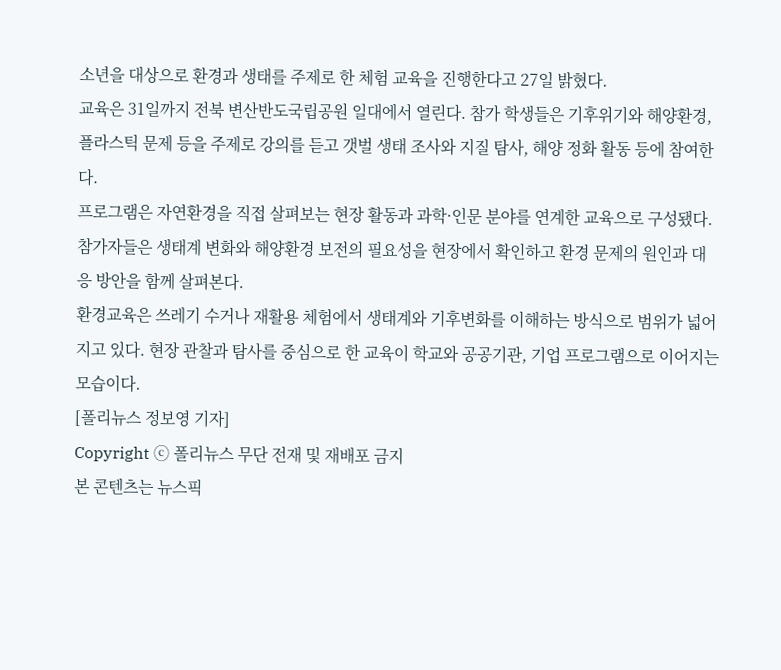소년을 대상으로 환경과 생태를 주제로 한 체험 교육을 진행한다고 27일 밝혔다.
교육은 31일까지 전북 변산반도국립공원 일대에서 열린다. 참가 학생들은 기후위기와 해양환경, 플라스틱 문제 등을 주제로 강의를 듣고 갯벌 생태 조사와 지질 탐사, 해양 정화 활동 등에 참여한다.
프로그램은 자연환경을 직접 살펴보는 현장 활동과 과학·인문 분야를 연계한 교육으로 구성됐다. 참가자들은 생태계 변화와 해양환경 보전의 필요성을 현장에서 확인하고 환경 문제의 원인과 대응 방안을 함께 살펴본다.
환경교육은 쓰레기 수거나 재활용 체험에서 생태계와 기후변화를 이해하는 방식으로 범위가 넓어지고 있다. 현장 관찰과 탐사를 중심으로 한 교육이 학교와 공공기관, 기업 프로그램으로 이어지는 모습이다.
[폴리뉴스 정보영 기자]
Copyright ⓒ 폴리뉴스 무단 전재 및 재배포 금지
본 콘텐츠는 뉴스픽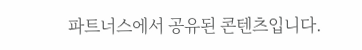파트너스에서 공유된 콘텐츠입니다.